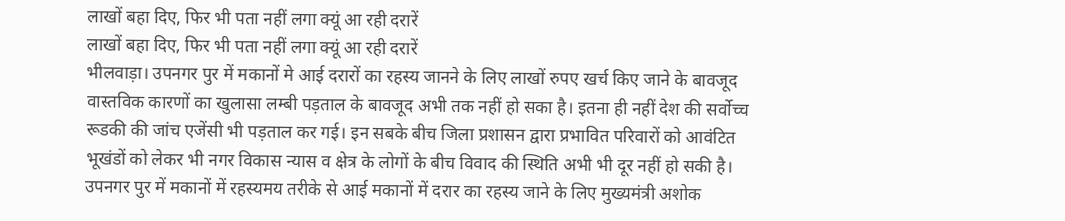लाखों बहा दिए, फिर भी पता नहीं लगा क्यूं आ रही दरारें
लाखों बहा दिए, फिर भी पता नहीं लगा क्यूं आ रही दरारें
भीलवाड़ा। उपनगर पुर में मकानों मे आई दरारों का रहस्य जानने के लिए लाखों रुपए खर्च किए जाने के बावजूद वास्तविक कारणों का खुलासा लम्बी पड़ताल के बावजूद अभी तक नहीं हो सका है। इतना ही नहीं देश की सर्वोच्च रूडकी की जांच एजेंसी भी पड़ताल कर गई। इन सबके बीच जिला प्रशासन द्वारा प्रभावित परिवारों को आवंटित भूखंडों को लेकर भी नगर विकास न्यास व क्षेत्र के लोगों के बीच विवाद की स्थिति अभी भी दूर नहीं हो सकी है।
उपनगर पुर में मकानों में रहस्यमय तरीके से आई मकानों में दरार का रहस्य जाने के लिए मुख्यमंत्री अशोक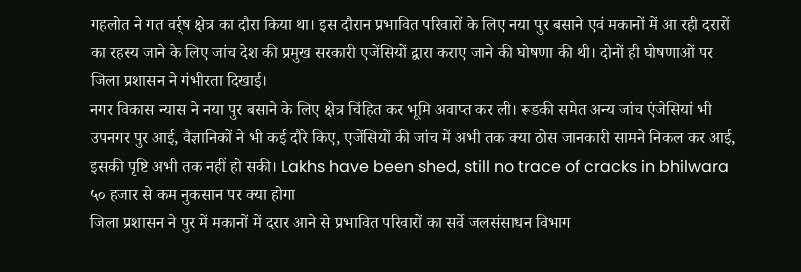गहलोत ने गत वर्र्ष क्षेत्र का दौरा किया था। इस दौरान प्रभावित परिवारों के लिए नया पुर बसाने एवं मकानों में आ रही दरारों का रहस्य जाने के लिए जांच देश की प्रमुख सरकारी एजेंसियों द्वारा कराए जाने की घोषणा की थी। दोनों ही घोषणाओं पर जिला प्रशासन ने गंभीरता दिखाई।
नगर विकास न्यास ने नया पुर बसाने के लिए क्षेत्र चिंहित कर भूमि अवाप्त कर ली। रूडकी समेत अन्य जांच एंजेसियां भी उपनगर पुर आई, वैज्ञानिकों ने भी कई दौरे किए, एजेंसियों की जांच में अभी तक क्या ठोस जानकारी सामने निकल कर आई, इसकी पृष्टि अभी तक नहीं हो सकी। Lakhs have been shed, still no trace of cracks in bhilwara
५० हजार से कम नुकसान पर क्या होगा
जिला प्रशासन ने पुर में मकानों में दरार आने से प्रभावित परिवारों का सर्वे जलसंसाधन विभाग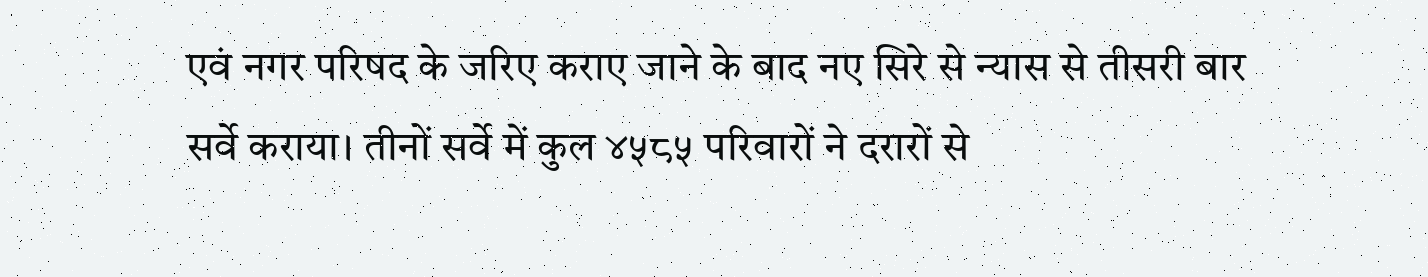एवं नगर परिषद के जरिए कराए जाने के बाद नए सिरे से न्यास से तीसरी बार सर्वे कराया। तीनों सर्वे में कुल ४५८५ परिवारों ने दरारों से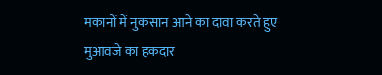मकानों में नुकसान आने का दावा करते हुए मुआवजे का हकदार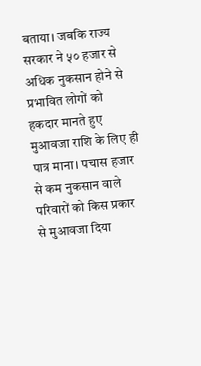बताया। जबकि राज्य सरकार ने ५० हजार से अधिक नुकसान होने से प्रभावित लोगों को हकदार मानते हुए मुआवजा राशि के लिए ही पात्र माना। पचास हजार से कम नुकसान वाले परिवारों को किस प्रकार से मुआवजा दिया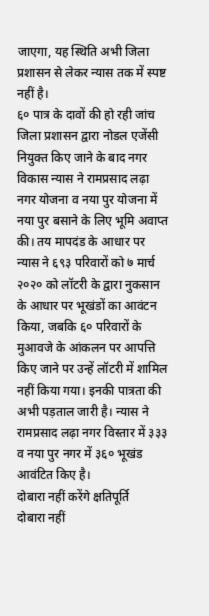जाएगा, यह स्थिति अभी जिला प्रशासन से लेकर न्यास तक में स्पष्ट नहीं है।
६० पात्र के दावों की हो रही जांच
जिला प्रशासन द्वारा नोडल एजेंसी नियुक्त किए जाने के बाद नगर विकास न्यास ने रामप्रसाद लढ़ा नगर योजना व नया पुर योजना में नया पुर बसाने के लिए भूमि अवाप्त की। तय मापदंड के आधार पर न्यास ने ६९३ परिवारों को ७ मार्च २०२० को लॉटरी के द्वारा नुकसान के आधार पर भूखंडों का आवंटन किया, जबकि ६० परिवारों के मुआवजे के आंकलन पर आपत्ति किए जाने पर उन्हें लॉटरी में शामिल नहीं किया गया। इनकी पात्रता की अभी पड़ताल जारी है। न्यास ने रामप्रसाद लढ़ा नगर विस्तार में ३३३ व नया पुर नगर में ३६० भूखंड आवंटित किए है।
दोबारा नहीं करेंगे क्षतिपूर्ति
दोबारा नहीं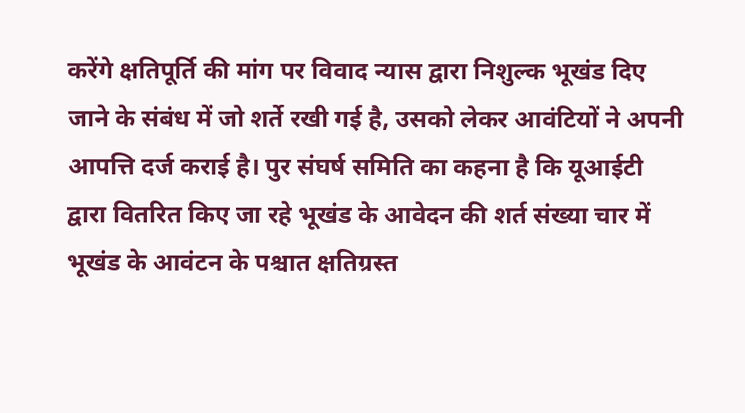करेंगे क्षतिपूर्ति की मांग पर विवाद न्यास द्वारा निशुल्क भूखंड दिए जाने के संबंध में जो शर्ते रखी गई है, उसको लेकर आवंटियों ने अपनी आपत्ति दर्ज कराई है। पुर संघर्ष समिति का कहना है कि यूआईटी द्वारा वितरित किए जा रहे भूखंड के आवेदन की शर्त संख्या चार में भूखंड के आवंटन के पश्चात क्षतिग्रस्त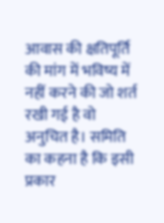आवास की क्षतिपूर्ति की मांग में भविष्य में नहीं करने की जो शर्त रखी गई है वो अनुचित है। समिति का कहना है कि इसी प्रकार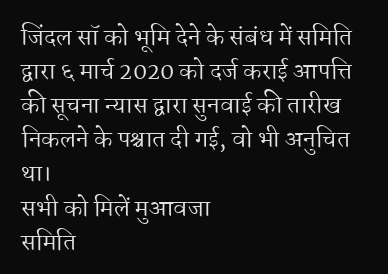जिंदल सॉ को भूमि देने के संबंध में समिति द्वारा ६ मार्च 2020 को दर्ज कराई आपत्ति की सूचना न्यास द्वारा सुनवाई की तारीख निकलने के पश्चात दी गई, वो भी अनुचित था।
सभी को मिलें मुआवजा
समिति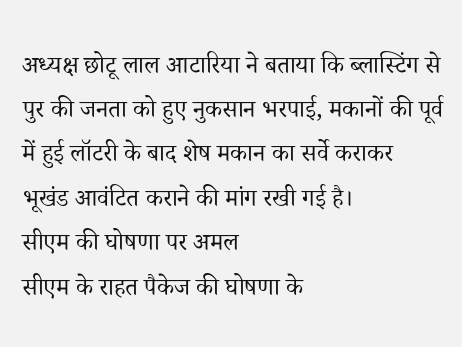अध्यक्ष छोटू लाल आटारिया ने बताया कि ब्लास्टिंग से पुर की जनता को हुए नुकसान भरपाई, मकानों की पूर्व में हुई लॉटरी के बाद शेष मकान का सर्वे कराकर भूखंड आवंटित कराने की मांग रखी गई है।
सीएम की घोषणा पर अमल
सीएम के राहत पैकेज की घोषणा के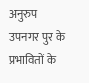अनुरुप उपनगर पुर के प्रभावितों के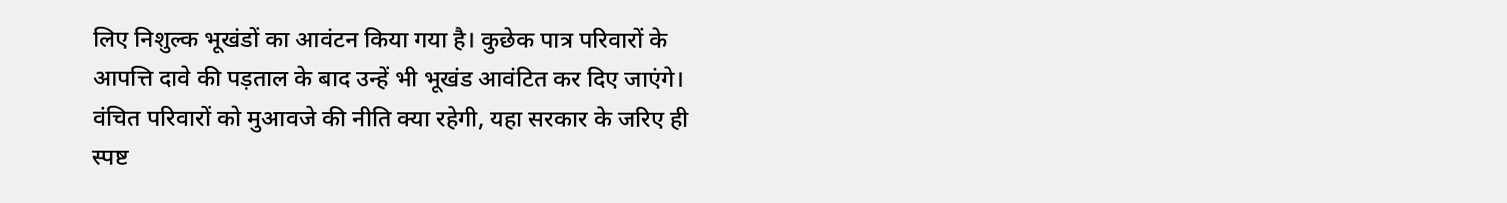लिए निशुल्क भूखंडों का आवंटन किया गया है। कुछेक पात्र परिवारों के आपत्ति दावे की पड़ताल के बाद उन्हें भी भूखंड आवंटित कर दिए जाएंगे। वंचित परिवारों को मुआवजे की नीति क्या रहेगी, यहा सरकार के जरिए ही स्पष्ट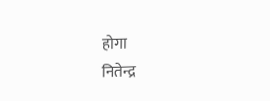होगा
नितेन्द्र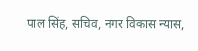पाल सिंह, सचिव, नगर विकास न्यास,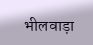भीलवाड़ा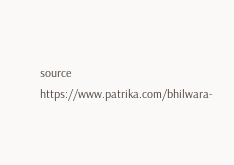source https://www.patrika.com/bhilwara-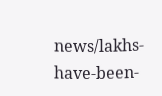news/lakhs-have-been-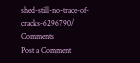shed-still-no-trace-of-cracks-6296790/
Comments
Post a Comment